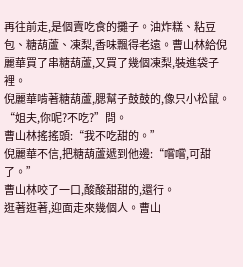再往前走,是個賣吃食的攤子。油炸糕、粘豆包、糖葫蘆、凍梨,香味飄得老遠。曹山林給倪麗華買了串糖葫蘆,又買了幾個凍梨,裝進袋子裡。
倪麗華啃著糖葫蘆,腮幫子鼓鼓的,像只小松鼠。
“姐夫,你呢?不吃?”問。
曹山林搖搖頭:“我不吃甜的。”
倪麗華不信,把糖葫蘆遞到他邊:“嚐嚐,可甜了。”
曹山林咬了一口,酸酸甜甜的,還行。
逛著逛著,迎面走來幾個人。曹山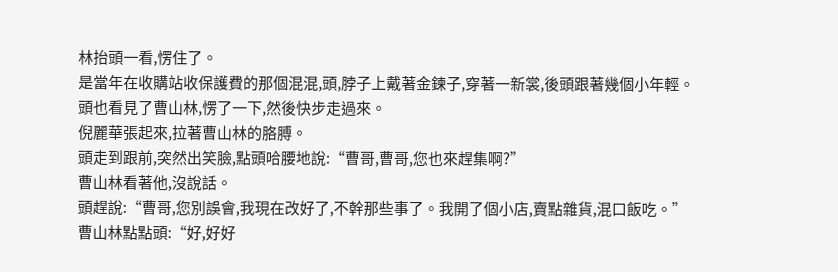林抬頭一看,愣住了。
是當年在收購站收保護費的那個混混,頭,脖子上戴著金鍊子,穿著一新裳,後頭跟著幾個小年輕。
頭也看見了曹山林,愣了一下,然後快步走過來。
倪麗華張起來,拉著曹山林的胳膊。
頭走到跟前,突然出笑臉,點頭哈腰地說:“曹哥,曹哥,您也來趕集啊?”
曹山林看著他,沒說話。
頭趕說:“曹哥,您別誤會,我現在改好了,不幹那些事了。我開了個小店,賣點雜貨,混口飯吃。”
曹山林點點頭:“好,好好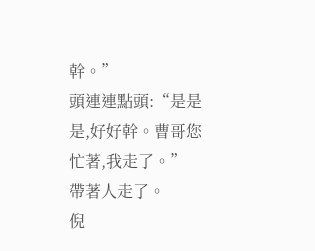幹。”
頭連連點頭:“是是是,好好幹。曹哥您忙著,我走了。”
帶著人走了。
倪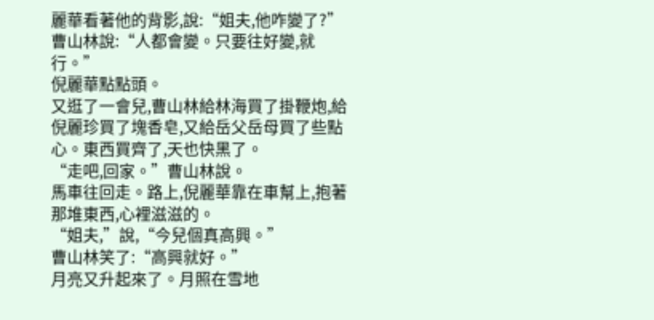麗華看著他的背影,說:“姐夫,他咋變了?”
曹山林說:“人都會變。只要往好變,就行。”
倪麗華點點頭。
又逛了一會兒,曹山林給林海買了掛鞭炮,給倪麗珍買了塊香皂,又給岳父岳母買了些點心。東西買齊了,天也快黑了。
“走吧,回家。”曹山林說。
馬車往回走。路上,倪麗華靠在車幫上,抱著那堆東西,心裡滋滋的。
“姐夫,”說,“今兒個真高興。”
曹山林笑了:“高興就好。”
月亮又升起來了。月照在雪地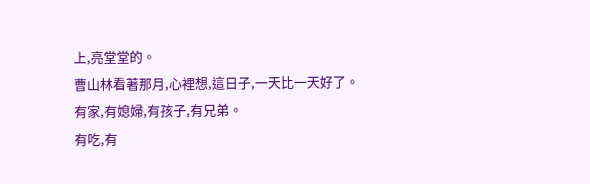上,亮堂堂的。
曹山林看著那月,心裡想,這日子,一天比一天好了。
有家,有媳婦,有孩子,有兄弟。
有吃,有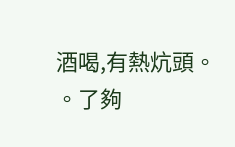酒喝,有熱炕頭。
。了夠